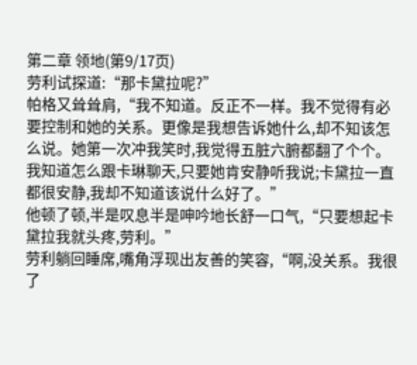第二章 领地(第9/17页)
劳利试探道:“那卡黛拉呢?”
帕格又耸耸肩,“我不知道。反正不一样。我不觉得有必要控制和她的关系。更像是我想告诉她什么,却不知该怎么说。她第一次冲我笑时,我觉得五脏六腑都翻了个个。我知道怎么跟卡琳聊天,只要她肯安静听我说;卡黛拉一直都很安静,我却不知道该说什么好了。”
他顿了顿,半是叹息半是呻吟地长舒一口气,“只要想起卡黛拉我就头疼,劳利。”
劳利躺回睡席,嘴角浮现出友善的笑容,“啊,没关系。我很了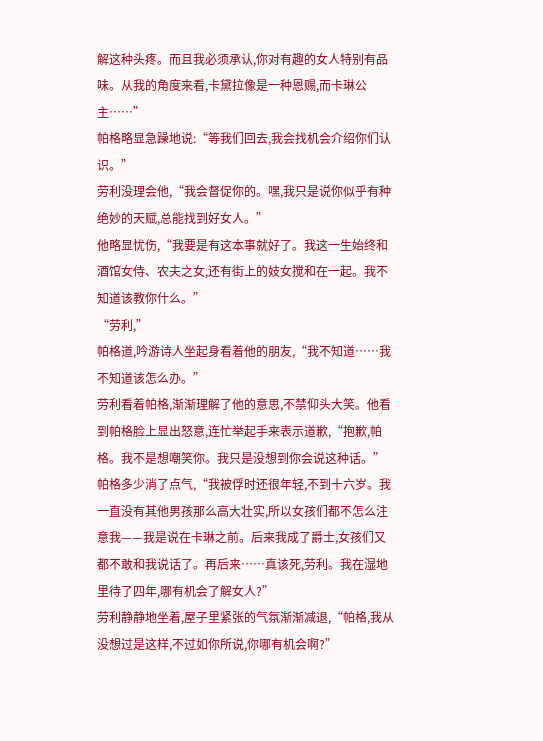解这种头疼。而且我必须承认,你对有趣的女人特别有品味。从我的角度来看,卡黛拉像是一种恩赐,而卡琳公主……”
帕格略显急躁地说:“等我们回去,我会找机会介绍你们认识。”
劳利没理会他,“我会督促你的。嘿,我只是说你似乎有种绝妙的天赋,总能找到好女人。”
他略显忧伤,“我要是有这本事就好了。我这一生始终和酒馆女侍、农夫之女,还有街上的妓女搅和在一起。我不知道该教你什么。”
“劳利,”
帕格道,吟游诗人坐起身看着他的朋友,“我不知道……我不知道该怎么办。”
劳利看着帕格,渐渐理解了他的意思,不禁仰头大笑。他看到帕格脸上显出怒意,连忙举起手来表示道歉,“抱歉,帕格。我不是想嘲笑你。我只是没想到你会说这种话。”
帕格多少消了点气,“我被俘时还很年轻,不到十六岁。我一直没有其他男孩那么高大壮实,所以女孩们都不怎么注意我——我是说在卡琳之前。后来我成了爵士,女孩们又都不敢和我说话了。再后来……真该死,劳利。我在湿地里待了四年,哪有机会了解女人?”
劳利静静地坐着,屋子里紧张的气氛渐渐减退,“帕格,我从没想过是这样,不过如你所说,你哪有机会啊?”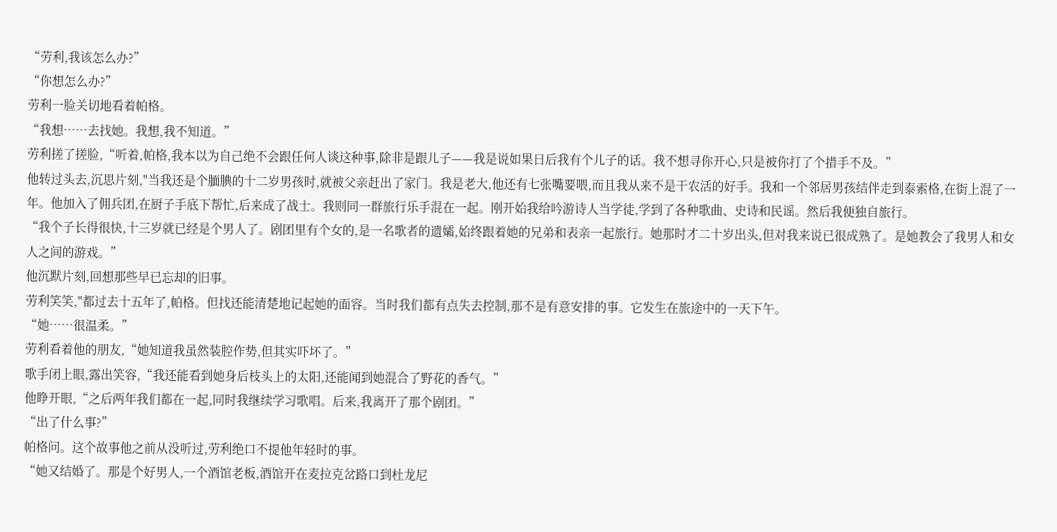“劳利,我该怎么办?”
“你想怎么办?”
劳利一脸关切地看着帕格。
“我想……去找她。我想,我不知道。”
劳利搓了搓脸,“听着,帕格,我本以为自己绝不会跟任何人谈这种事,除非是跟儿子——我是说如果日后我有个儿子的话。我不想寻你开心,只是被你打了个措手不及。”
他转过头去,沉思片刻,"当我还是个腼腆的十二岁男孩时,就被父亲赶出了家门。我是老大,他还有七张嘴要喂,而且我从来不是干农活的好手。我和一个邻居男孩结伴走到泰索格,在街上混了一年。他加入了佣兵团,在厨子手底下帮忙,后来成了战士。我则同一群旅行乐手混在一起。刚开始我给吟游诗人当学徒,学到了各种歌曲、史诗和民谣。然后我便独自旅行。
“我个子长得很快,十三岁就已经是个男人了。剧团里有个女的,是一名歌者的遗孀,始终跟着她的兄弟和表亲一起旅行。她那时才二十岁出头,但对我来说已很成熟了。是她教会了我男人和女人之间的游戏。”
他沉默片刻,回想那些早已忘却的旧事。
劳利笑笑,"都过去十五年了,帕格。但找还能清楚地记起她的面容。当时我们都有点失去控制,那不是有意安排的事。它发生在旅途中的一天下午。
“她……很温柔。”
劳利看着他的朋友,“她知道我虽然装腔作势,但其实吓坏了。”
歌手闭上眼,露出笑容,“我还能看到她身后枝头上的太阳,还能闻到她混合了野花的香气。”
他睁开眼,“之后两年我们都在一起,同时我继续学习歌唱。后来,我离开了那个剧团。”
“出了什么事?”
帕格问。这个故事他之前从没听过,劳利绝口不提他年轻时的事。
“她又结婚了。那是个好男人,一个酒馆老板,酒馆开在麦拉克岔路口到杜龙尼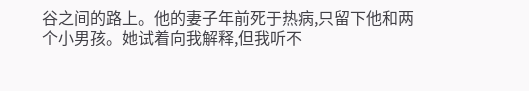谷之间的路上。他的妻子年前死于热病,只留下他和两个小男孩。她试着向我解释,但我听不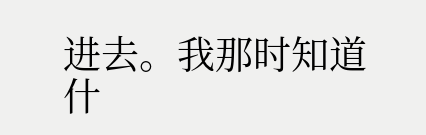进去。我那时知道什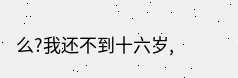么?我还不到十六岁,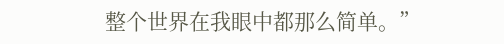整个世界在我眼中都那么简单。”